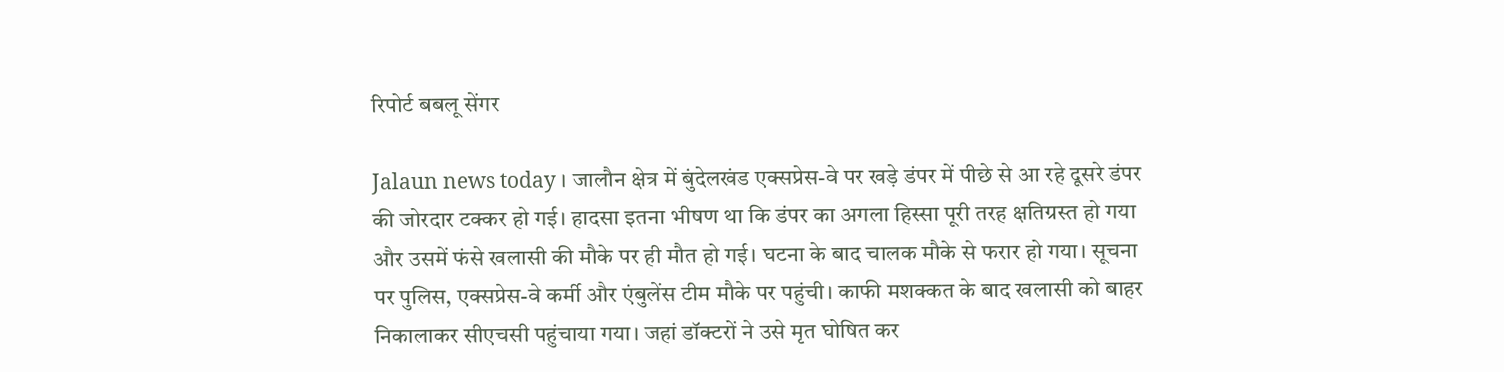रिपोर्ट बबलू सेंगर

Jalaun news today । जालौन क्षेत्र में बुंदेलखंड एक्सप्रेस-वे पर खड़े डंपर में पीछे से आ रहे दूसरे डंपर की जोरदार टक्कर हो गई। हादसा इतना भीषण था कि डंपर का अगला हिस्सा पूरी तरह क्षतिग्रस्त हो गया और उसमें फंसे खलासी की मौके पर ही मौत हो गई। घटना के बाद चालक मौके से फरार हो गया। सूचना पर पुलिस, एक्सप्रेस-वे कर्मी और एंबुलेंस टीम मौके पर पहुंची। काफी मशक्कत के बाद खलासी को बाहर निकालाकर सीएचसी पहुंचाया गया। जहां डॉक्टरों ने उसे मृत घोषित कर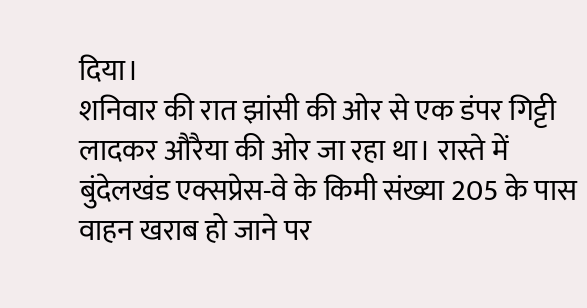दिया।
शनिवार की रात झांसी की ओर से एक डंपर गिट्टी लादकर औरैया की ओर जा रहा था। रास्ते में बुंदेलखंड एक्सप्रेस-वे के किमी संख्या 205 के पास वाहन खराब हो जाने पर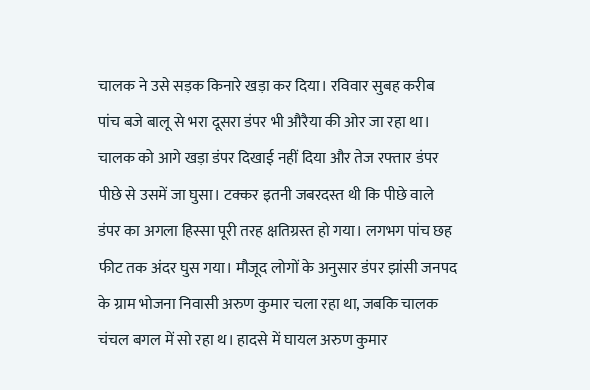चालक ने उसे सड़क किनारे खड़ा कर दिया। रविवार सुबह करीब पांच बजे बालू से भरा दूसरा डंपर भी औरैया की ओर जा रहा था। चालक को आगे खड़ा डंपर दिखाई नहीं दिया और तेज रफ्तार डंपर पीछे से उसमें जा घुसा। टक्कर इतनी जबरदस्त थी कि पीछे वाले डंपर का अगला हिस्सा पूरी तरह क्षतिग्रस्त हो गया। लगभग पांच छह फीट तक अंदर घुस गया। मौजूद लोगों के अनुसार डंपर झांसी जनपद के ग्राम भोजना निवासी अरुण कुमार चला रहा था, जबकि चालक चंचल बगल में सो रहा थ। हादसे में घायल अरुण कुमार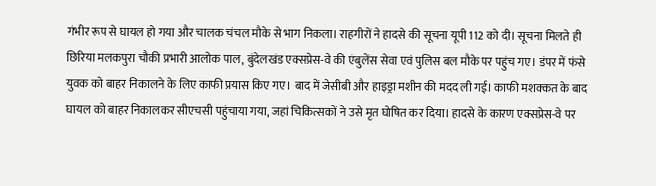गंभीर रूप से घायल हो गया और चालक चंचल मौके से भाग निकला। राहगीरों ने हादसे की सूचना यूपी 112 को दी। सूचना मिलते ही छिरिया मलकपुरा चौकी प्रभारी आलोक पाल, बुंदेलखंड एक्सप्रेस-वे की एंबुलेंस सेवा एवं पुलिस बल मौके पर पहुंच गए। डंपर में फंसे युवक को बाहर निकालने के लिए काफी प्रयास किए गए। बाद में जेसीबी और हाइड्रा मशीन की मदद ली गई। काफी मशक्कत के बाद घायल को बाहर निकालकर सीएचसी पहुंचाया गया, जहां चिकित्सकों ने उसे मृत घोषित कर दिया। हादसे के कारण एक्सप्रेस-वे पर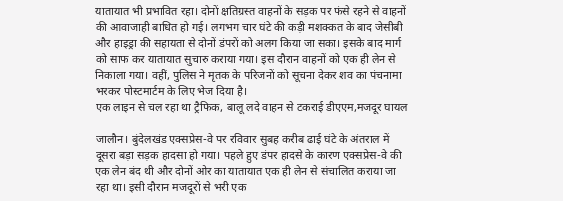यातायात भी प्रभावित रहा। दोनों क्षतिग्रस्त वाहनों के सड़क पर फंसे रहने से वाहनों की आवाजाही बाधित हो गई। लगभग चार घंटे की कड़ी मशक्कत के बाद जेसीबी और हाइड्रा की सहायता से दोनों डंपरों को अलग किया जा सका। इसके बाद मार्ग को साफ कर यातायात सुचारु कराया गया। इस दौरान वाहनों को एक ही लेन से निकाला गया। वहीं, पुलिस ने मृतक के परिजनों को सूचना देकर शव का पंचनामा भरकर पोस्टमार्टम के लिए भेज दिया है।
एक लाइन से चल रहा था ट्रैफिक, बालू लदे वाहन से टकराई डीएएम,मजदूर घायल

जालौन। बुंदेलखंड एक्सप्रेस-वे पर रविवार सुबह करीब ढाई घंटे के अंतराल में दूसरा बड़ा सड़क हादसा हो गया। पहले हुए डंपर हादसे के कारण एक्सप्रेस-वे की एक लेन बंद थी और दोनों ओर का यातायात एक ही लेन से संचालित कराया जा रहा था। इसी दौरान मजदूरों से भरी एक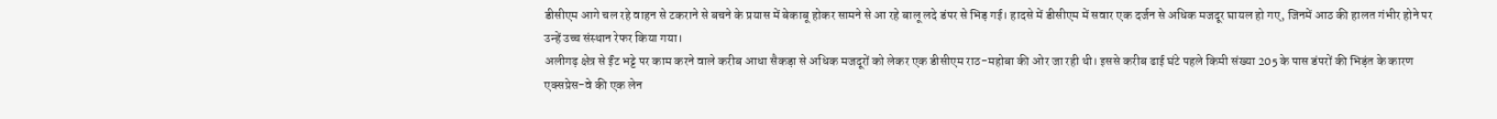डीसीएम आगे चल रहे वाहन से टकराने से बचने के प्रयास में बेकाबू होकर सामने से आ रहे बालू लदे डंपर से भिड़ गई। हादसे में डीसीएम में सवार एक दर्जन से अधिक मजदूर घायल हो गए, जिनमें आठ की हालत गंभीर होने पर उन्हें उच्च संस्थान रेफर किया गया।
अलीगढ़ क्षेत्र से ईंट भट्टे पर काम करने वाले करीब आधा सैकड़ा से अधिक मजदूरों को लेकर एक डीसीएम राठ-महोबा की ओर जा रही थी। इससे करीब ढाई घंटे पहले किमी संख्या 205 के पास डंपरों की भिड़ंत के कारण एक्सप्रेस-वे की एक लेन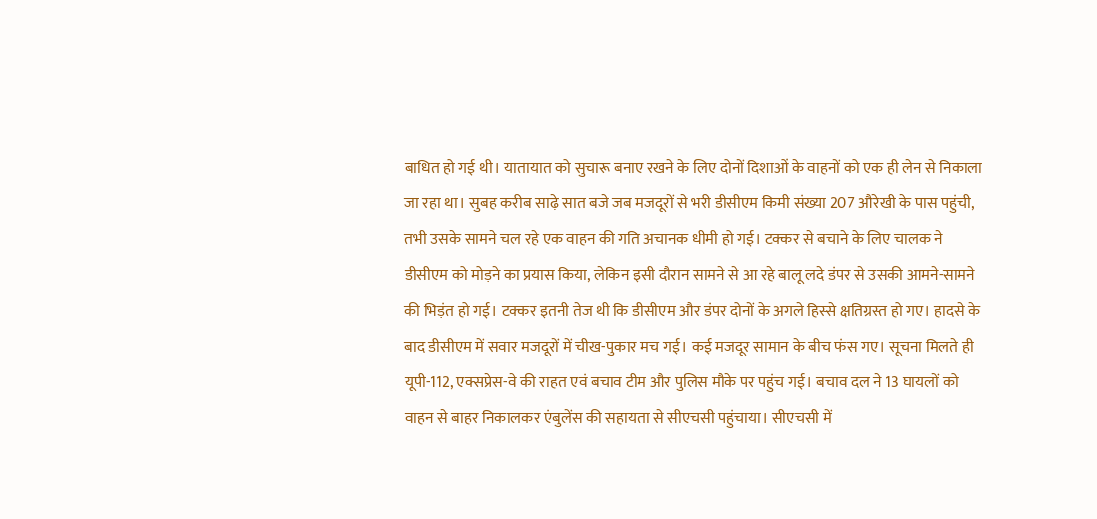बाधित हो गई थी। यातायात को सुचारू बनाए रखने के लिए दोनों दिशाओं के वाहनों को एक ही लेन से निकाला जा रहा था। सुबह करीब साढ़े सात बजे जब मजदूरों से भरी डीसीएम किमी संख्या 207 औरेखी के पास पहुंची, तभी उसके सामने चल रहे एक वाहन की गति अचानक धीमी हो गई। टक्कर से बचाने के लिए चालक ने डीसीएम को मोड़ने का प्रयास किया, लेकिन इसी दौरान सामने से आ रहे बालू लदे डंपर से उसकी आमने-सामने की भिड़ंत हो गई। टक्कर इतनी तेज थी कि डीसीएम और डंपर दोनों के अगले हिस्से क्षतिग्रस्त हो गए। हादसे के बाद डीसीएम में सवार मजदूरों में चीख-पुकार मच गई। कई मजदूर सामान के बीच फंस गए। सूचना मिलते ही यूपी-112, एक्सप्रेस-वे की राहत एवं बचाव टीम और पुलिस मौके पर पहुंच गई। बचाव दल ने 13 घायलों को वाहन से बाहर निकालकर एंबुलेंस की सहायता से सीएचसी पहुंचाया। सीएचसी में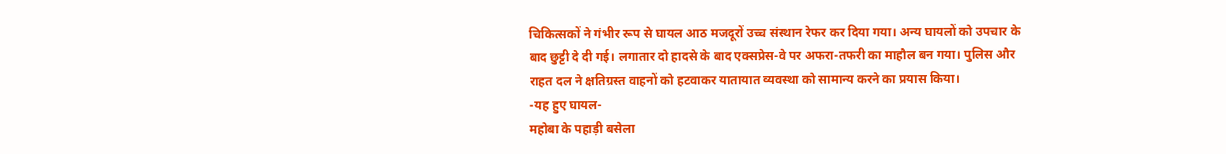चिकित्सकों ने गंभीर रूप से घायल आठ मजदूरों उच्च संस्थान रेफर कर दिया गया। अन्य घायलों को उपचार के बाद छुट्टी दे दी गई। लगातार दो हादसे के बाद एक्सप्रेस-वे पर अफरा-तफरी का माहौल बन गया। पुलिस और राहत दल ने क्षतिग्रस्त वाहनों को हटवाकर यातायात व्यवस्था को सामान्य करने का प्रयास किया।
-यह हुए घायल-
महोबा के पहाड़ी बसेला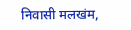निवासी मलखंम,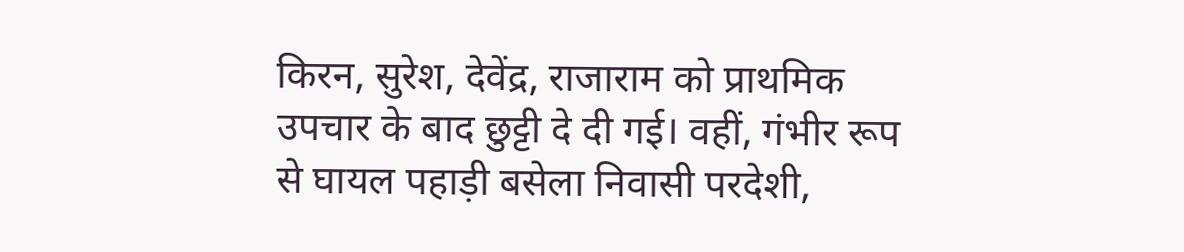किरन, सुरेश, देवेंद्र, राजाराम को प्राथमिक उपचार के बाद छुट्टी दे दी गई। वहीं, गंभीर रूप से घायल पहाड़ी बसेला निवासी परदेशी,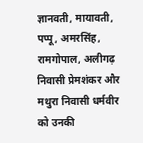ज्ञानवती, मायावती, पप्पू, अमरसिंह, रामगोपाल, अलीगढ़ निवासी प्रेमशंकर और मथुरा निवासी धर्मवीर को उनकी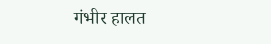गंभीर हालत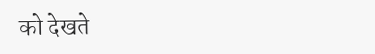को देखते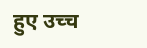हुए उच्च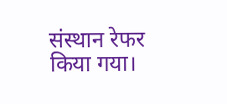संस्थान रेफर किया गया।